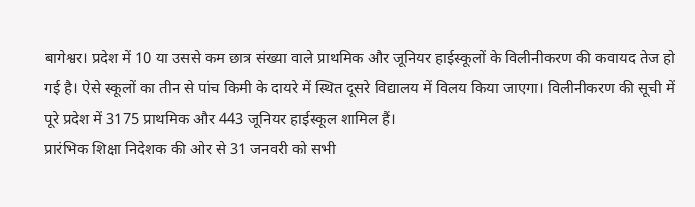बागेश्वर। प्रदेश में 10 या उससे कम छात्र संख्या वाले प्राथमिक और जूनियर हाईस्कूलों के विलीनीकरण की कवायद तेज हो गई है। ऐसे स्कूलों का तीन से पांच किमी के दायरे में स्थित दूसरे विद्यालय में विलय किया जाएगा। विलीनीकरण की सूची में पूरे प्रदेश में 3175 प्राथमिक और 443 जूनियर हाईस्कूल शामिल हैं।
प्रारंभिक शिक्षा निदेशक की ओर से 31 जनवरी को सभी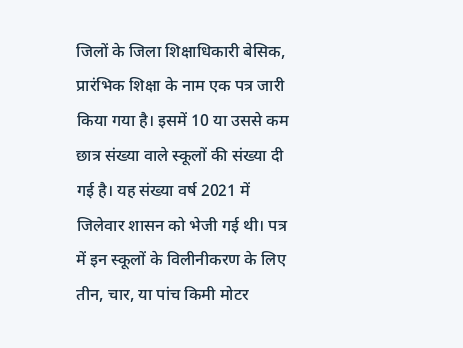जिलों के जिला शिक्षाधिकारी बेसिक, प्रारंभिक शिक्षा के नाम एक पत्र जारी किया गया है। इसमें 10 या उससे कम छात्र संख्या वाले स्कूलों की संख्या दी गई है। यह संख्या वर्ष 2021 में जिलेवार शासन को भेजी गई थी। पत्र में इन स्कूलों के विलीनीकरण के लिए तीन, चार, या पांच किमी मोटर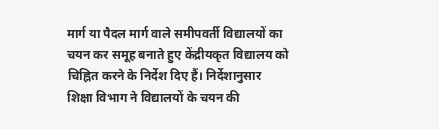मार्ग या पैदल मार्ग वाले समीपवर्ती विद्यालयों का चयन कर समूह बनाते हुए केंद्रीयकृत विद्यालय को चिह्नित करने के निर्देश दिए हैं। निर्देशानुसार शिक्षा विभाग ने विद्यालयों के चयन की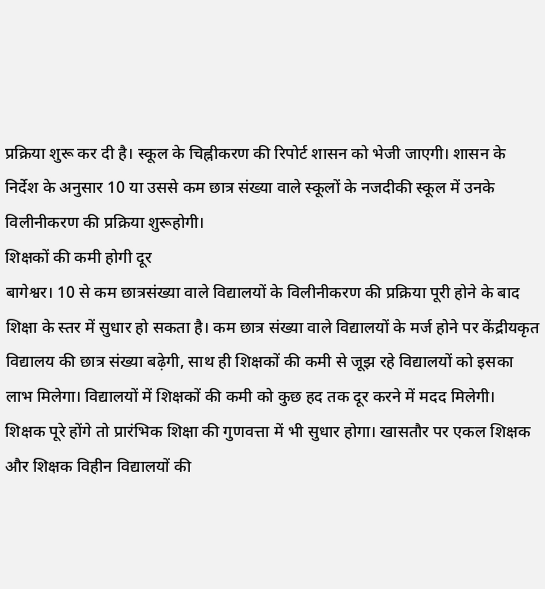प्रक्रिया शुरू कर दी है। स्कूल के चिह्नीकरण की रिपोर्ट शासन को भेजी जाएगी। शासन के निर्देश के अनुसार 10 या उससे कम छात्र संख्या वाले स्कूलों के नजदीकी स्कूल में उनके विलीनीकरण की प्रक्रिया शुरूहोगी।
शिक्षकों की कमी होगी दूर
बागेश्वर। 10 से कम छात्रसंख्या वाले विद्यालयों के विलीनीकरण की प्रक्रिया पूरी होने के बाद शिक्षा के स्तर में सुधार हो सकता है। कम छात्र संख्या वाले विद्यालयों के मर्ज होने पर केंद्रीयकृत विद्यालय की छात्र संख्या बढ़ेगी, साथ ही शिक्षकों की कमी से जूझ रहे विद्यालयों को इसका लाभ मिलेगा। विद्यालयों में शिक्षकों की कमी को कुछ हद तक दूर करने में मदद मिलेगी। शिक्षक पूरे होंगे तो प्रारंभिक शिक्षा की गुणवत्ता में भी सुधार होगा। खासतौर पर एकल शिक्षक और शिक्षक विहीन विद्यालयों की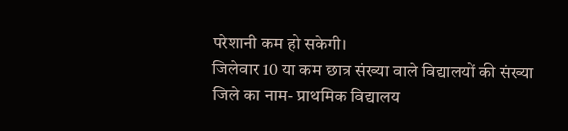परेशानी कम हो सकेगी।
जिलेवार 10 या कम छात्र संख्या वाले विद्यालयों की संख्या
जिले का नाम- प्राथमिक विद्यालय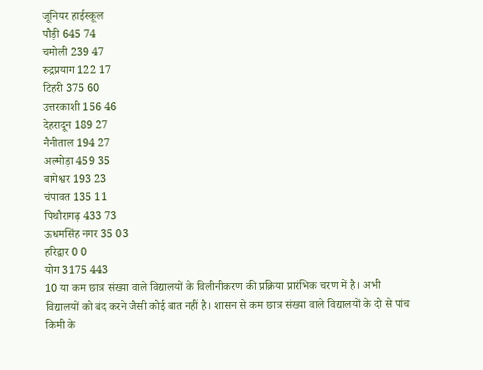जूनियर हाईस्कूल
पौड़ी 645 74
चमोली 239 47
रुद्रप्रयाग 122 17
टिहरी 375 60
उत्तरकाशी 156 46
देहरादून 189 27
नैनीताल 194 27
अल्मोड़ा 459 35
बागेश्वर 193 23
चंपावत 135 11
पिथौरागढ़ 433 73
ऊधमसिंह नगर 35 03
हरिद्वार 0 0
योग 3175 443
10 या कम छात्र संख्या वाले विद्यालयों के विलीनीकरण की प्रक्रिया प्रारंभिक चरण में है। अभी विद्यालयों को बंद करने जैसी कोई बात नहीं है। शासन से कम छात्र संख्या वाले विद्यालयों के दो से पांच किमी के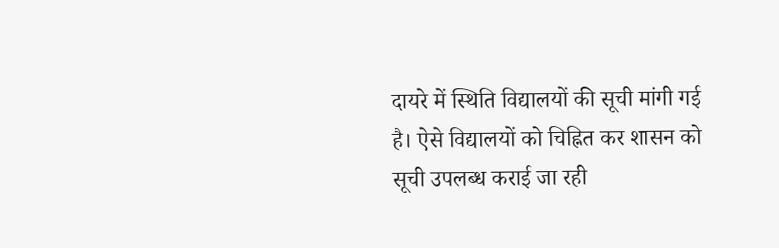दायरे में स्थिति विद्यालयों की सूची मांगी गई है। ऐसे विद्यालयों को चिह्नित कर शासन को सूची उपलब्ध कराई जा रही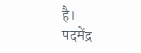है।
पदमेंद्र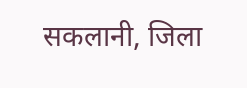सकलानी, जिला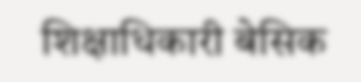शिक्षाधिकारी बेसिक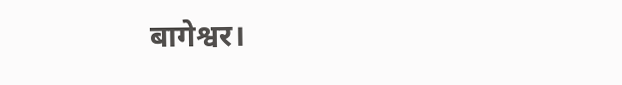बागेश्वर।